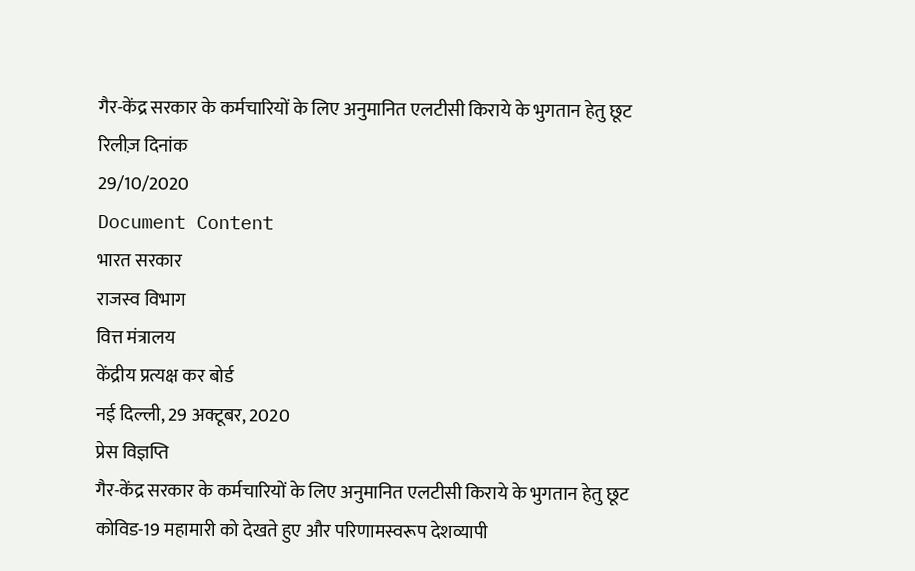गैर-केंद्र सरकार के कर्मचारियों के लिए अनुमानित एलटीसी किराये के भुगतान हेतु छूट
रिलीज़ दिनांक
29/10/2020
Document Content
भारत सरकार
राजस्व विभाग
वित्त मंत्रालय
केंद्रीय प्रत्यक्ष कर बोर्ड
नई दिल्ली, 29 अक्टूबर, 2020
प्रेस विज्ञप्ति
गैर-केंद्र सरकार के कर्मचारियों के लिए अनुमानित एलटीसी किराये के भुगतान हेतु छूट
कोविड-19 महामारी को देखते हुए और परिणामस्वरूप देशव्यापी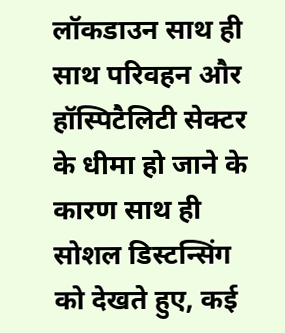लॉकडाउन साथ ही साथ परिवहन और हॉस्पिटैलिटी सेक्टर के धीमा हो जाने के कारण साथ ही सोशल डिस्टन्सिंग को देखते हुए, कई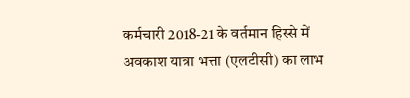कर्मचारी 2018-21 के वर्तमान हिस्से में अवकाश यात्रा भत्ता (एलटीसी) का लाभ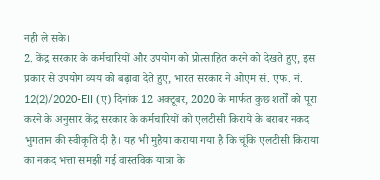नही ले सके।
2. केंद्र सरकार के कर्मचारियों और उपयोग को प्रोत्साहित करने को देखते हुए, इस प्रकार से उपयोग व्यय को बढ़ावा देते हुए, भारत सरकार ने ओएम सं. एफ. नं. 12(2)/2020-EII (ए) दिनांक 12 अक्टूबर, 2020 के मार्फत कुछ शर्तों को पूरा करने के अनुसार केंद्र सरकार के कर्मचारियों को एलटीसी किराये के बराबर नकद भुगतान की स्वीकृति दी है। यह भी मुहैया कराया गया है कि चूंकि एलटीसी किराया का नकद भत्ता समझी गई वास्तविक यात्रा के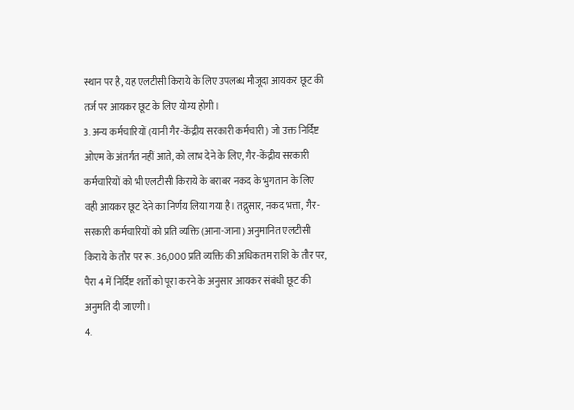स्थान पर है, यह एलटीसी किराये के लिए उपलब्ध मौजूदा आयकर छूट की तर्ज पर आयकर छूट के लिए योग्य होगी।
3. अन्य कर्मचारियों (यानी गैर-केंद्रीय सरकारी कर्मचारी) जो उक्त निर्दिष्ट ओएम के अंतर्गत नहीं आते, को लाभ देने के लिए, गैर-केंद्रीय सरकारी कर्मचारियों को भी एलटीसी किराये के बराबर नकद के भुगतान के लिए वही आयकर छूट देने का निर्णय लिया गया है। तद्नुसार, नकद भत्ता, गैर-सरकारी कर्मचारियों को प्रति व्यक्ति (आना-जाना) अनुमानित एलटीसी किराये के तौर पर रू. 36,000 प्रति व्यक्ति की अधिकतम राशि के तौर पर, पैरा 4 में निर्दिष्ट शर्तों को पूरा करने के अनुसार आयकर संबंधी छूट की अनुमति दी जाएगी।
4.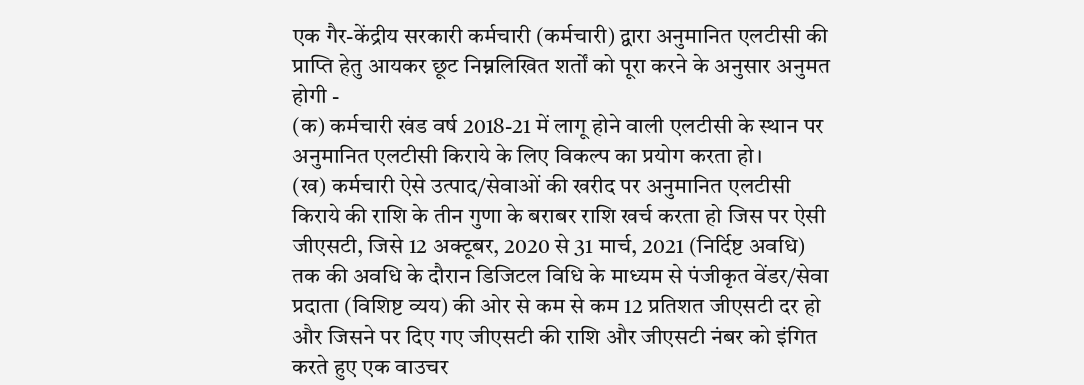एक गैर-केंद्रीय सरकारी कर्मचारी (कर्मचारी) द्वारा अनुमानित एलटीसी की प्राप्ति हेतु आयकर छूट निम्नलिखित शर्तों को पूरा करने के अनुसार अनुमत होगी -
(क) कर्मचारी खंड वर्ष 2018-21 में लागू होने वाली एलटीसी के स्थान पर अनुमानित एलटीसी किराये के लिए विकल्प का प्रयोग करता हो।
(ख) कर्मचारी ऐसे उत्पाद/सेवाओं की खरीद पर अनुमानित एलटीसी किराये की राशि के तीन गुणा के बराबर राशि खर्च करता हो जिस पर ऐसी जीएसटी, जिसे 12 अक्टूबर, 2020 से 31 मार्च, 2021 (निर्दिष्ट अवधि) तक की अवधि के दौरान डिजिटल विधि के माध्यम से पंजीकृत वेंडर/सेवा प्रदाता (विशिष्ट व्यय) की ओर से कम से कम 12 प्रतिशत जीएसटी दर हो और जिसने पर दिए गए जीएसटी की राशि और जीएसटी नंबर को इंगित करते हुए एक वाउचर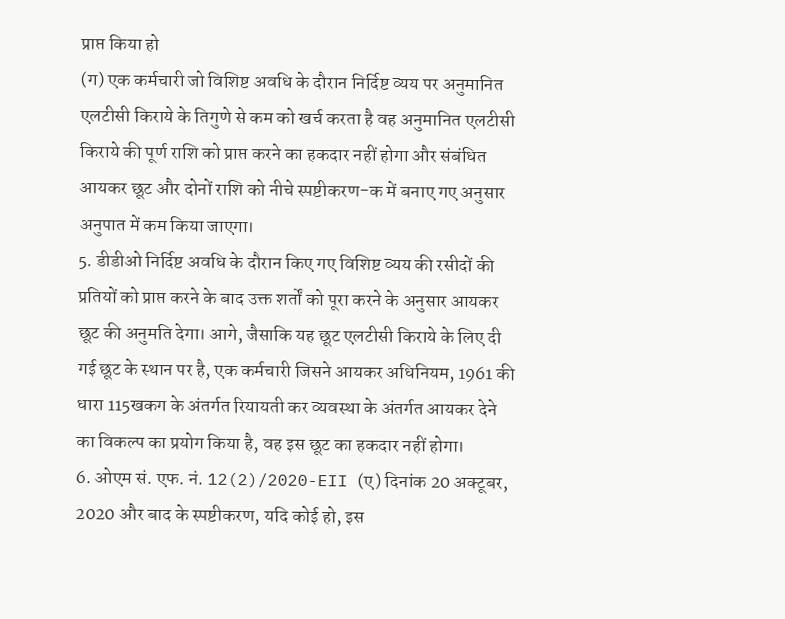प्राप्त किया हो
(ग) एक कर्मचारी जो विशिष्ट अवधि के दौरान निर्दिष्ट व्यय पर अनुमानित एलटीसी किराये के तिगुणे से कम को खर्च करता है वह अनुमानित एलटीसी किराये की पूर्ण राशि को प्राप्त करने का हकदार नहीं होगा और संबंधित आयकर छूट और दोनों राशि को नीचे स्पष्टीकरण-क में बनाए गए अनुसार अनुपात में कम किया जाएगा।
5. डीडीओ निर्दिष्ट अवधि के दौरान किए गए विशिष्ट व्यय की रसीदों की प्रतियों को प्राप्त करने के बाद उक्त शर्तों को पूरा करने के अनुसार आयकर छूट की अनुमति देगा। आगे, जैसाकि यह छूट एलटीसी किराये के लिए दी गई छूट के स्थान पर है, एक कर्मचारी जिसने आयकर अधिनियम, 1961 की धारा 115खकग के अंतर्गत रियायती कर व्यवस्था के अंतर्गत आयकर देने का विकल्प का प्रयोग किया है, वह इस छूट का हकदार नहीं होगा।
6. ओएम सं. एफ. नं. 12(2)/2020-EII (ए) दिनांक 20 अक्टूबर, 2020 और बाद के स्पष्टीकरण, यदि कोई हो, इस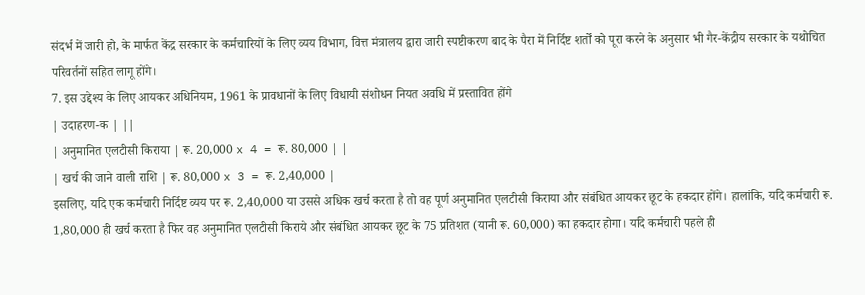संदर्भ में जारी हो, के मार्फत केंद्र सरकार के कर्मचारियों के लिए व्यय विभाग, वित्त मंत्रालय द्वारा जारी स्पष्टीकरण बाद के पैरा में निर्दिष्ट शर्तों को पूरा करने के अनुसार भी गैर-केंद्रीय सरकार के यथोचित परिवर्तनों सहित लागू होंगे।
7. इस उद्देश्य के लिए आयकर अधिनियम, 1961 के प्रावधानों के लिए विधायी संशोधन नियत अवधि में प्रस्तावित होंगे
| उदाहरण-क | ||
| अनुमानित एलटीसी किराया | रू. 20,000 x 4 = रू. 80,000 | |
| खर्च की जाने वाली राशि | रू. 80,000 x 3 = रू. 2,40,000 |
इसलिए, यदि एक कर्मचारी निर्दिष्ट व्यय पर रू. 2,40,000 या उससे अधिक खर्च करता है तो वह पूर्ण अनुमानित एलटीसी किराया और संबंधित आयकर छूट के हकदार होंगे। हालांकि, यदि कर्मचारी रू. 1,80,000 ही खर्च करता है फिर वह अनुमानित एलटीसी किराये और संबंधित आयकर छूट के 75 प्रतिशत (यानी रू. 60,000) का हकदार होगा। यदि कर्मचारी पहले ही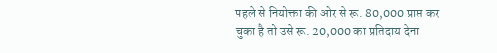पहले से नियोक्ता की ओर से रू. 80,000 प्राप्त कर चुका है तो उसे रू. 20,000 का प्रतिदाय देना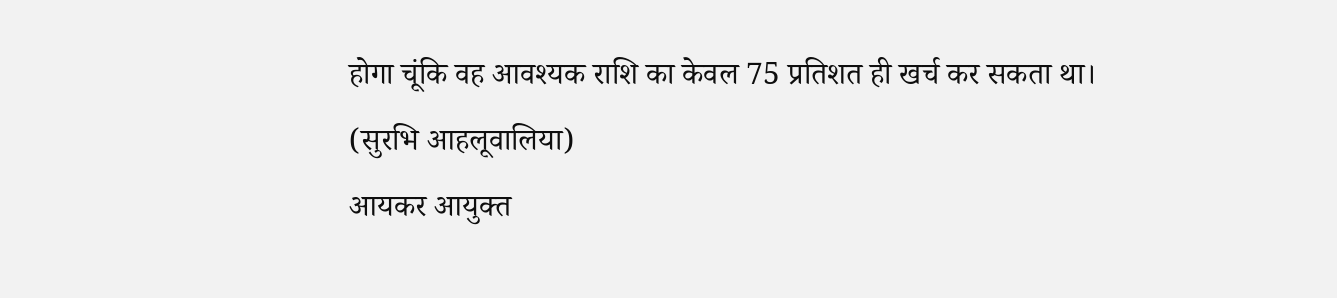होगा चूंकि वह आवश्यक राशि का केवल 75 प्रतिशत ही खर्च कर सकता था।
(सुरभि आहलूवालिया)
आयकर आयुक्त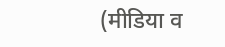(मीडिया व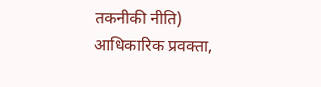तकनीकी नीति)
आधिकारिक प्रवक्ता,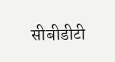सीबीडीटी